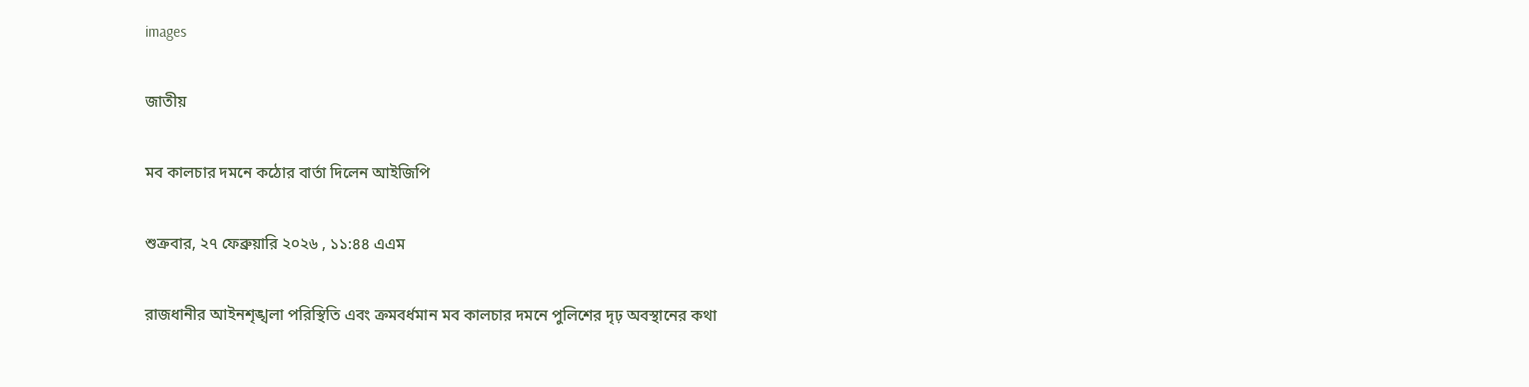images

জাতীয়

মব কালচার দমনে কঠোর বার্তা দিলেন আইজিপি

শুক্রবার, ২৭ ফেব্রুয়ারি ২০২৬ , ১১:৪৪ এএম

রাজধানীর আইনশৃঙ্খলা পরিস্থিতি এবং ক্রমবর্ধমান মব কালচার দমনে পুলিশের দৃঢ় অবস্থানের কথা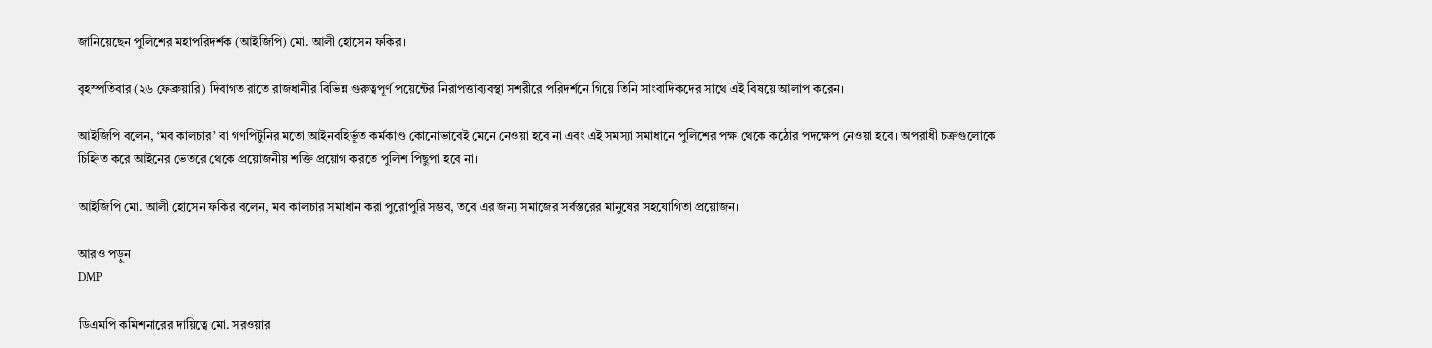জানিয়েছেন পুলিশের মহাপরিদর্শক (আইজিপি) মো. আলী হোসেন ফকির।

বৃহস্পতিবার (২৬ ফেব্রুয়ারি) দিবাগত রাতে রাজধানীর বিভিন্ন গুরুত্বপূর্ণ পয়েন্টের নিরাপত্তাব্যবস্থা সশরীরে পরিদর্শনে গিয়ে তিনি সাংবাদিকদের সাথে এই বিষয়ে আলাপ করেন।

আইজিপি বলেন, ‘মব কালচার’ বা গণপিটুনির মতো আইনবহির্ভূত কর্মকাণ্ড কোনোভাবেই মেনে নেওয়া হবে না এবং এই সমস্যা সমাধানে পুলিশের পক্ষ থেকে কঠোর পদক্ষেপ নেওয়া হবে। অপরাধী চক্রগুলোকে চিহ্নিত করে আইনের ভেতরে থেকে প্রয়োজনীয় শক্তি প্রয়োগ করতে পুলিশ পিছুপা হবে না।

আইজিপি মো. আলী হোসেন ফকির বলেন, মব কালচার সমাধান করা পুরোপুরি সম্ভব, তবে এর জন্য সমাজের সর্বস্তরের মানুষের সহযোগিতা প্রয়োজন।

আরও পড়ুন
DMP

ডিএমপি কমিশনারের দায়িত্বে মো. সরওয়ার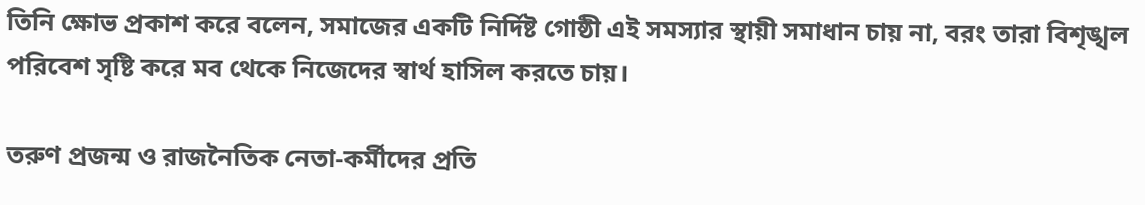তিনি ক্ষোভ প্রকাশ করে বলেন, সমাজের একটি নির্দিষ্ট গোষ্ঠী এই সমস্যার স্থায়ী সমাধান চায় না, বরং তারা বিশৃঙ্খল পরিবেশ সৃষ্টি করে মব থেকে নিজেদের স্বার্থ হাসিল করতে চায়।

তরুণ প্রজন্ম ও রাজনৈতিক নেতা-কর্মীদের প্রতি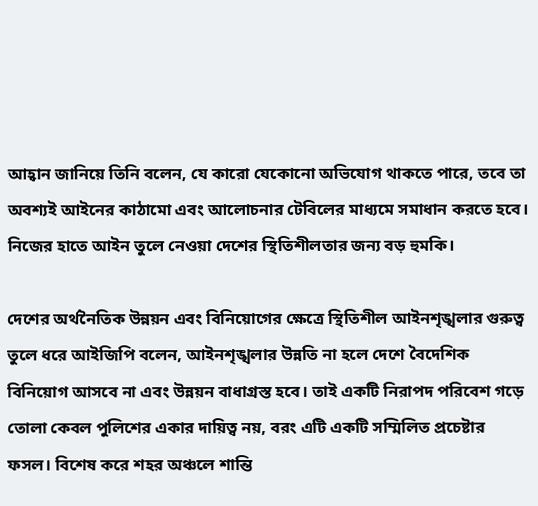আহ্বান জানিয়ে তিনি বলেন, যে কারো যেকোনো অভিযোগ থাকতে পারে, তবে তা অবশ্যই আইনের কাঠামো এবং আলোচনার টেবিলের মাধ্যমে সমাধান করতে হবে। নিজের হাতে আইন তুলে নেওয়া দেশের স্থিতিশীলতার জন্য বড় হুমকি।

দেশের অর্থনৈতিক উন্নয়ন এবং বিনিয়োগের ক্ষেত্রে স্থিতিশীল আইনশৃঙ্খলার গুরুত্ব তুলে ধরে আইজিপি বলেন, আইনশৃঙ্খলার উন্নতি না হলে দেশে বৈদেশিক বিনিয়োগ আসবে না এবং উন্নয়ন বাধাগ্রস্ত হবে। তাই একটি নিরাপদ পরিবেশ গড়ে তোলা কেবল পুলিশের একার দায়িত্ব নয়, বরং এটি একটি সম্মিলিত প্রচেষ্টার ফসল। বিশেষ করে শহর অঞ্চলে শান্তি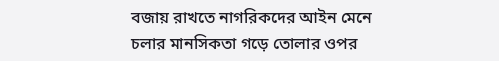বজায় রাখতে নাগরিকদের আইন মেনে চলার মানসিকতা গড়ে তোলার ওপর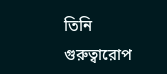তিনি গুরুত্বারোপ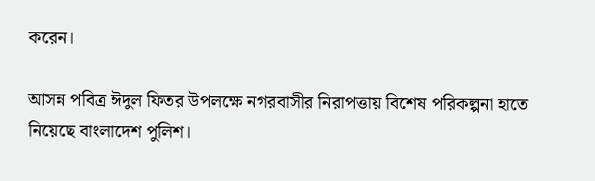করেন।

আসন্ন পবিত্র ঈদুল ফিতর উপলক্ষে নগরবাসীর নিরাপত্তায় বিশেষ পরিকল্পনা হাতে নিয়েছে বাংলাদেশ পুলিশ।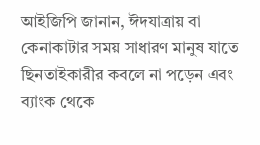আইজিপি জানান, ঈদযাত্রায় বা কেনাকাটার সময় সাধারণ মানুষ যাতে ছিনতাইকারীর কবলে না পড়েন এবং ব্যাংক থেকে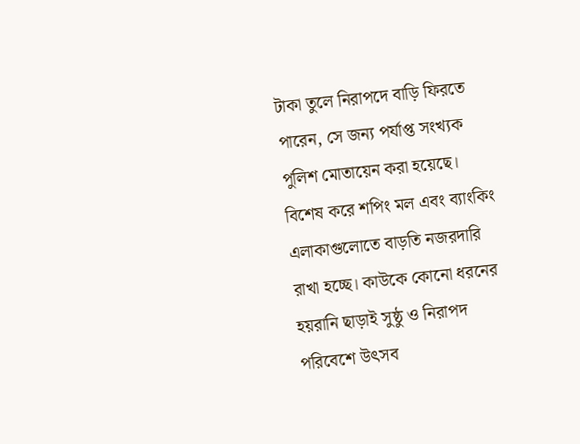টাকা তুলে নিরাপদে বাড়ি ফিরতে পারেন, সে জন্য পর্যাপ্ত সংখ্যক পুলিশ মোতায়েন করা হয়েছে। বিশেষ করে শপিং মল এবং ব্যাংকিং এলাকাগুলোতে বাড়তি নজরদারি রাখা হচ্ছে। কাউকে কোনো ধরনের হয়রানি ছাড়াই সুষ্ঠু ও নিরাপদ পরিবেশে উৎসব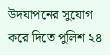উদযাপনের সুযোগ করে দিতে পুলিশ ২৪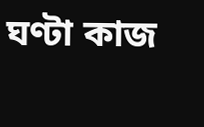ঘণ্টা কাজ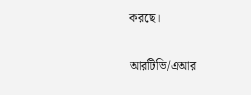করছে।

আরটিভি/এআর